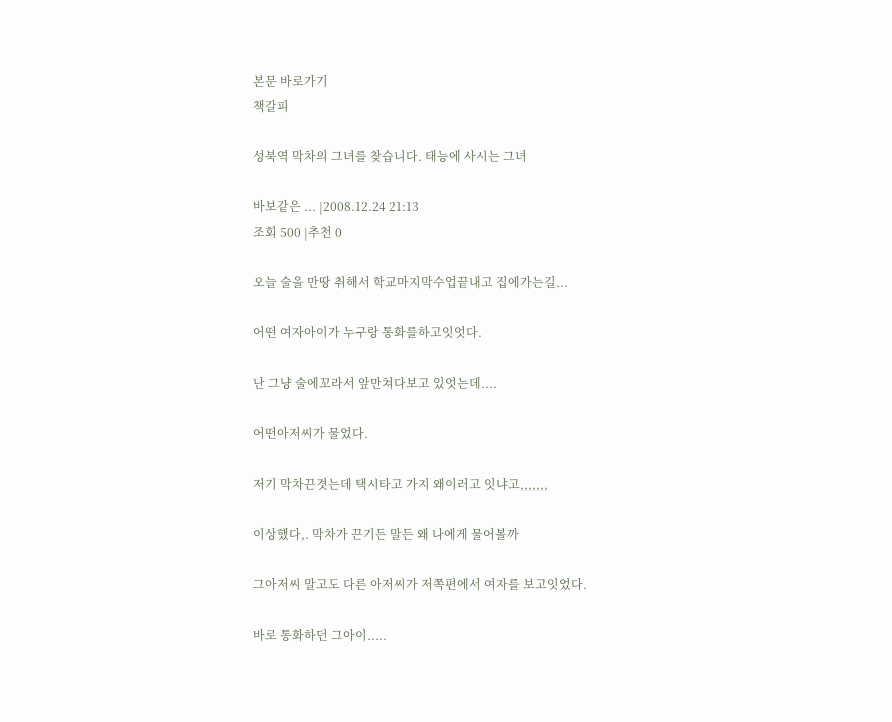본문 바로가기
책갈피

성북역 막차의 그녀를 찾습니다. 태능에 사시는 그녀

바보같은 ... |2008.12.24 21:13
조회 500 |추천 0

오늘 술을 만땅 취해서 학교마지막수업끝내고 집에가는길...

어떤 여자아이가 누구랑 통화를하고잇엇다.

난 그냥 술에꼬라서 앞만쳐다보고 있엇는데....

어떤아저씨가 물었다.

저기 막차끈겻는데 택시타고 가지 왜이러고 잇냐고,,,,,,,

이상했다,. 막차가 끈기든 말든 왜 나에게 물어볼까

그아저씨 말고도 다른 아저씨가 저쪽편에서 여자를 보고잇었다.

바로 통화하던 그아이.....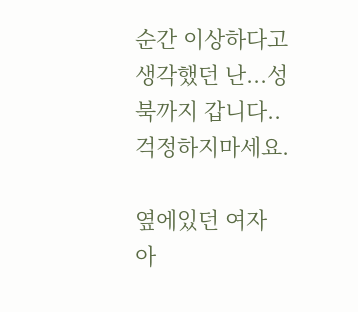순간 이상하다고 생각했던 난...성북까지 갑니다.. 걱정하지마세요.

옆에있던 여자 아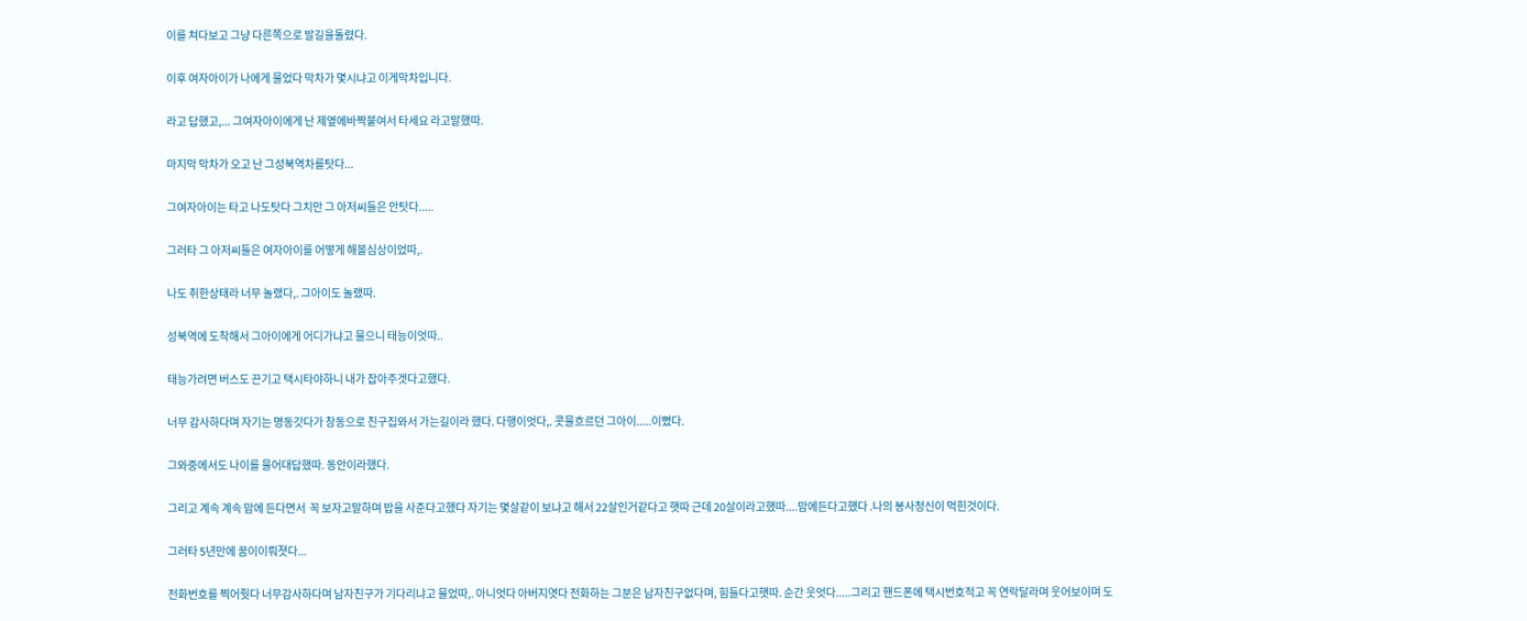이를 쳐다보고 그냥 다른쪽으로 발길을돌렸다.

이후 여자아이가 나에게 물었다 막차가 몇시냐고 이게막차입니다.

라고 답했고,... 그여자아이에게 난 제옆에바짝붙여서 타세요 라고말했따.

마지막 막차가 오고 난 그성북역차를탓다...

그여자아이는 타고 나도탓다 그치만 그 아저씨들은 안탓다.....

그러타 그 아저씨들은 여자아이를 어떻게 해볼심상이었따,.

나도 취한상태라 너무 놀랬다,. 그아이도 놀랬따.

성북역에 도착해서 그아이에게 어디가냐고 물으니 태능이엇따..

태능가려면 버스도 끈기고 택시타야하니 내가 잡아주겟다고했다.

너무 감사하다며 자기는 명동갓다가 창동으로 친구집와서 가는길이라 했다. 다행이엇다,. 콧물흐르던 그아이.....이뻤다.

그와중에서도 나이를 물어대답했따. 동안이라했다.

그리고 계속 계속 맘에 든다면서  꼭 보자고말하며 밥을 사준다고했다 자기는 몇살같이 보냐고 해서 22살인거같다고 햇따 근데 20살이라고했따....맘에든다고했다 .나의 봉사정신이 먹힌것이다.

그러타 5년만에 꿈이이뤄졋다...

전화번호를 찍어줫다 너무감사하다며 남자친구가 기다리냐고 물었따,. 아니엇다 아버지엿다 전화하는 그분은 남자친구없다며, 힘들다고햇따. 순간 웃엇다.....그리고 핸드폰에 택시번호적고 꼭 연락달라며 웃어보이며 도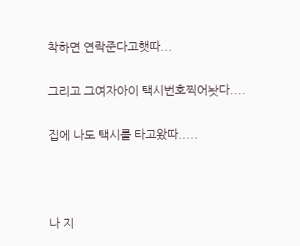착하면 연락준다고햇따...

그리고 그여자아이 택시번호찍어놧다....

집에 나도 택시를 타고왔따.....



나 지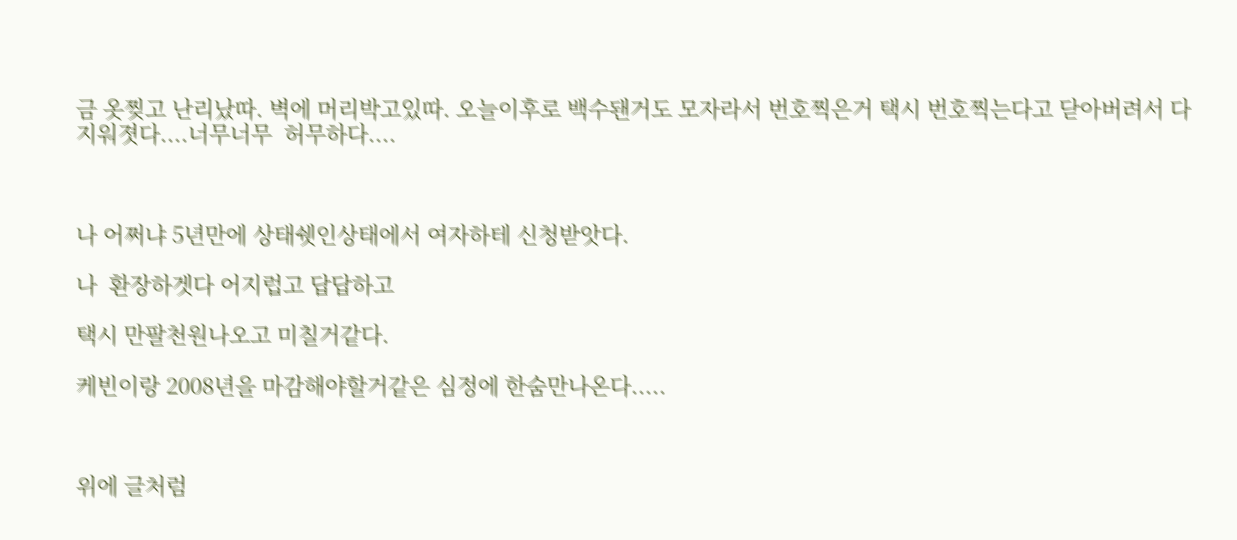금 옷찢고 난리났따. 벽에 머리박고있따. 오늘이후로 백수됀거도 모자라서 번호찍은거 택시 번호찍는다고 닫아버려서 다 지워졋다....너무너무  허무하다....



나 어쩌냐 5년만에 상태쉣인상태에서 여자하테 신청받앗다.

나  환장하겟다 어지럽고 답답하고

택시 만팔천원나오고 미칠거같다.

케빈이랑 2008년을 마감해야할거같은 심정에 한숨만나온다.....



위에 글처럼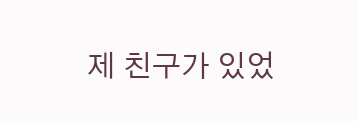제 친구가 있었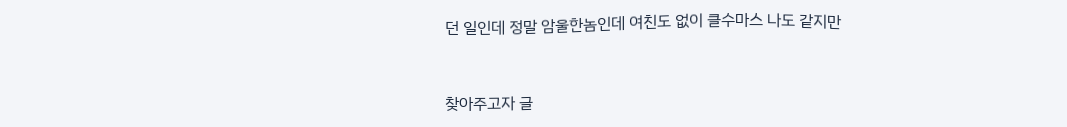던 일인데 정말 암울한놈인데 여친도 없이 클수마스 나도 같지만



찾아주고자 글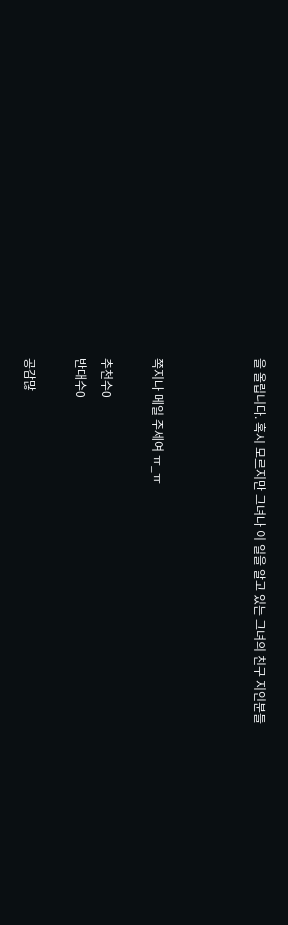을 올립니다. 혹시 모르지만 그녀나 이 일을 알고 있는 그녀의 친구 지인분들



쪽지나 메일 주세여 ㅠ_ㅠ

추천수0
반대수0

공감많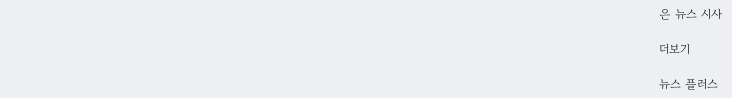은 뉴스 시사

더보기

뉴스 플러스